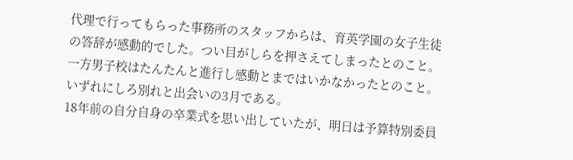代理で行ってもらった事務所のスタッフからは、育英学園の女子生徒の答辞が感動的でした。つい目がしらを押さえてしまったとのこと。一方男子校はたんたんと進行し感動とまではいかなかったとのこと。いずれにしろ別れと出会いの3月である。
18年前の自分自身の卒業式を思い出していたが、明日は予算特別委員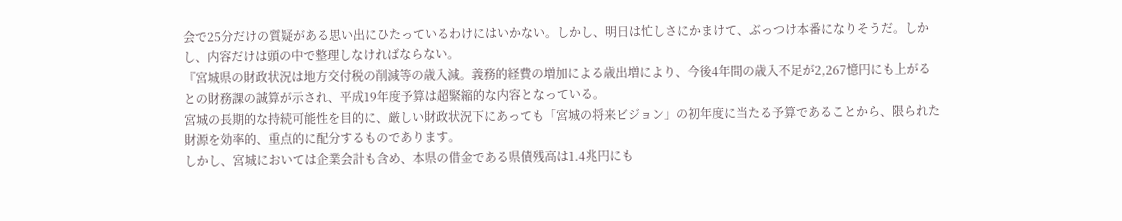会で25分だけの質疑がある思い出にひたっているわけにはいかない。しかし、明日は忙しさにかまけて、ぶっつけ本番になりそうだ。しかし、内容だけは頭の中で整理しなければならない。
『宮城県の財政状況は地方交付税の削減等の歳入減。義務的経費の増加による歳出増により、今後4年間の歳入不足が2,267憶円にも上がるとの財務課の誠算が示され、平成19年度予算は超緊縮的な内容となっている。
宮城の長期的な持続可能性を目的に、厳しい財政状況下にあっても「宮城の将来ビジョン」の初年度に当たる予算であることから、限られた財源を効率的、重点的に配分するものであります。
しかし、宮城においては企業会計も含め、本県の借金である県債残高は1.4兆円にも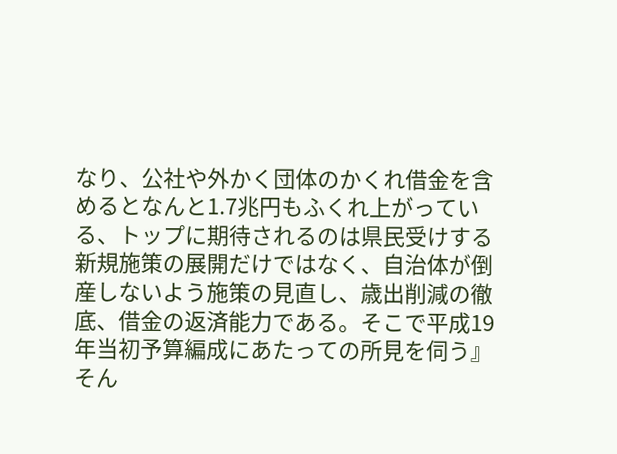なり、公社や外かく団体のかくれ借金を含めるとなんと1.7兆円もふくれ上がっている、トップに期待されるのは県民受けする新規施策の展開だけではなく、自治体が倒産しないよう施策の見直し、歳出削減の徹底、借金の返済能力である。そこで平成19年当初予算編成にあたっての所見を伺う』
そん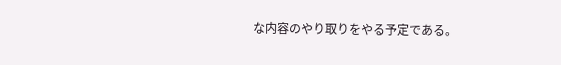な内容のやり取りをやる予定である。